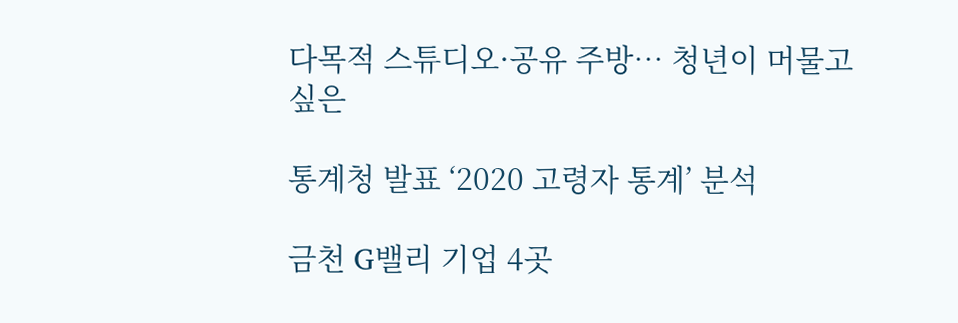다목적 스튜디오·공유 주방… 청년이 머물고 싶은

통계청 발표 ‘2020 고령자 통계’ 분석

금천 G밸리 기업 4곳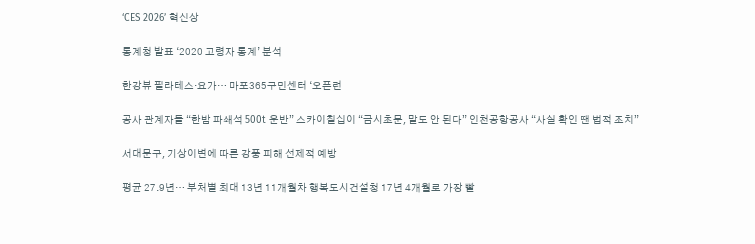‘CES 2026’ 혁신상

통계청 발표 ‘2020 고령자 통계’ 분석

한강뷰 필라테스·요가… 마포365구민센터 ‘오픈런

공사 관계자들 “한밤 파쇄석 500t 운반” 스카이칠십이 “금시초문, 말도 안 된다” 인천공항공사 “사실 확인 땐 법적 조치”

서대문구, 기상이변에 따른 강풍 피해 선제적 예방

평균 27.9년… 부처별 최대 13년 11개월차 행복도시건설청 17년 4개월로 가장 빨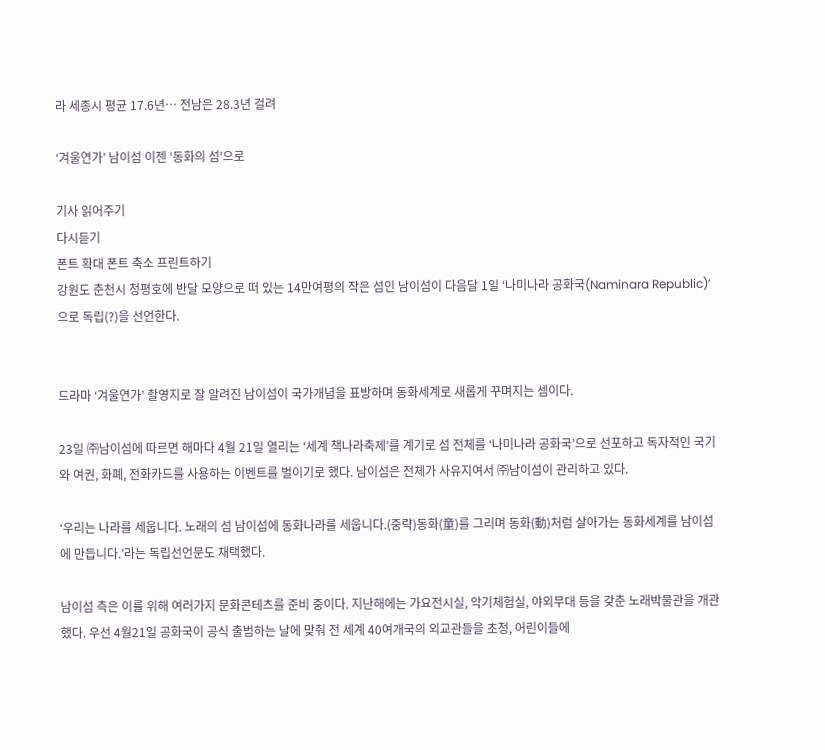라 세종시 평균 17.6년… 전남은 28.3년 걸려

‘겨울연가’ 남이섬 이젠 ‘동화의 섬’으로

기사 읽어주기
다시듣기
폰트 확대 폰트 축소 프린트하기
강원도 춘천시 청평호에 반달 모양으로 떠 있는 14만여평의 작은 섬인 남이섬이 다음달 1일 ‘나미나라 공화국(Naminara Republic)’으로 독립(?)을 선언한다.


드라마 ‘겨울연가’ 촬영지로 잘 알려진 남이섬이 국가개념을 표방하며 동화세계로 새롭게 꾸며지는 셈이다.

23일 ㈜남이섬에 따르면 해마다 4월 21일 열리는 ‘세계 책나라축제’를 계기로 섬 전체를 ‘나미나라 공화국’으로 선포하고 독자적인 국기와 여권, 화폐, 전화카드를 사용하는 이벤트를 벌이기로 했다. 남이섬은 전체가 사유지여서 ㈜남이섬이 관리하고 있다.

‘우리는 나라를 세웁니다. 노래의 섬 남이섬에 동화나라를 세웁니다.(중략)동화(童)를 그리며 동화(動)처럼 살아가는 동화세계를 남이섬에 만듭니다.’라는 독립선언문도 채택했다.

남이섬 측은 이를 위해 여러가지 문화콘테츠를 준비 중이다. 지난해에는 가요전시실, 악기체험실, 야외무대 등을 갖춘 노래박물관을 개관했다. 우선 4월21일 공화국이 공식 출범하는 날에 맞춰 전 세계 40여개국의 외교관들을 초청, 어린이들에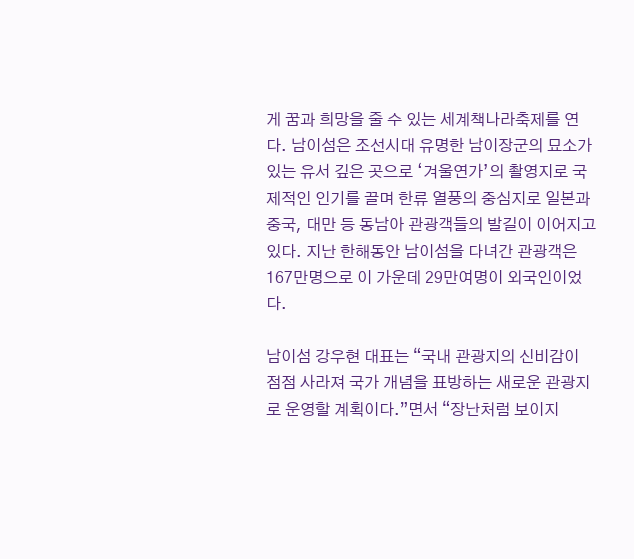게 꿈과 희망을 줄 수 있는 세계책나라축제를 연다. 남이섬은 조선시대 유명한 남이장군의 묘소가 있는 유서 깊은 곳으로 ‘겨울연가’의 촬영지로 국제적인 인기를 끌며 한류 열풍의 중심지로 일본과 중국, 대만 등 동남아 관광객들의 발길이 이어지고 있다. 지난 한해동안 남이섬을 다녀간 관광객은 167만명으로 이 가운데 29만여명이 외국인이었다.

남이섬 강우현 대표는 “국내 관광지의 신비감이 점점 사라져 국가 개념을 표방하는 새로운 관광지로 운영할 계획이다.”면서 “장난처럼 보이지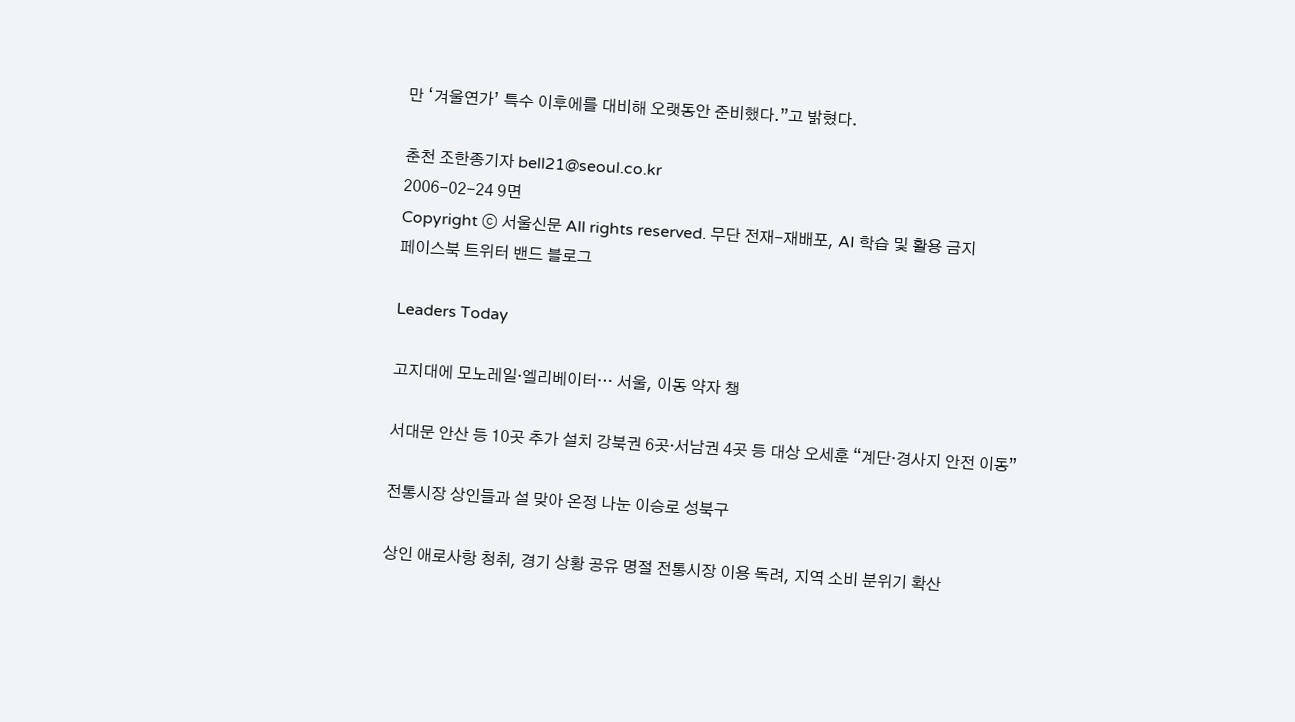만 ‘겨울연가’ 특수 이후에를 대비해 오랫동안 준비했다.”고 밝혔다.

춘천 조한종기자 bell21@seoul.co.kr
2006-02-24 9면
Copyright ⓒ 서울신문 All rights reserved. 무단 전재-재배포, AI 학습 및 활용 금지
페이스북 트위터 밴드 블로그

Leaders Today

고지대에 모노레일·엘리베이터… 서울, 이동 약자 챙

서대문 안산 등 10곳 추가 설치 강북권 6곳·서남권 4곳 등 대상 오세훈 “계단·경사지 안전 이동”

전통시장 상인들과 설 맞아 온정 나눈 이승로 성북구

상인 애로사항 청취, 경기 상황 공유 명절 전통시장 이용 독려, 지역 소비 분위기 확산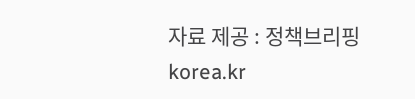자료 제공 : 정책브리핑 korea.kr